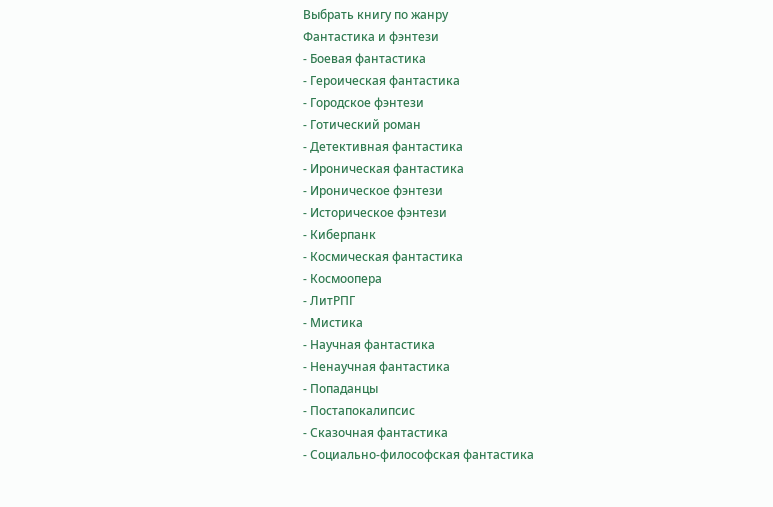Выбрать книгу по жанру
Фантастика и фэнтези
- Боевая фантастика
- Героическая фантастика
- Городское фэнтези
- Готический роман
- Детективная фантастика
- Ироническая фантастика
- Ироническое фэнтези
- Историческое фэнтези
- Киберпанк
- Космическая фантастика
- Космоопера
- ЛитРПГ
- Мистика
- Научная фантастика
- Ненаучная фантастика
- Попаданцы
- Постапокалипсис
- Сказочная фантастика
- Социально-философская фантастика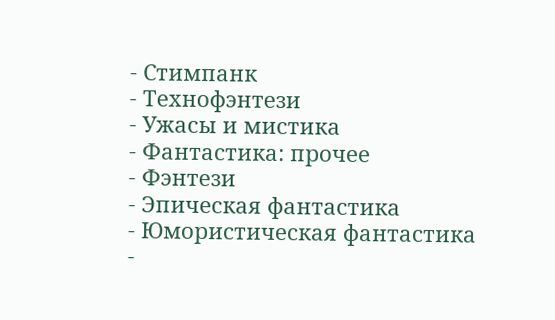- Стимпанк
- Технофэнтези
- Ужасы и мистика
- Фантастика: прочее
- Фэнтези
- Эпическая фантастика
- Юмористическая фантастика
-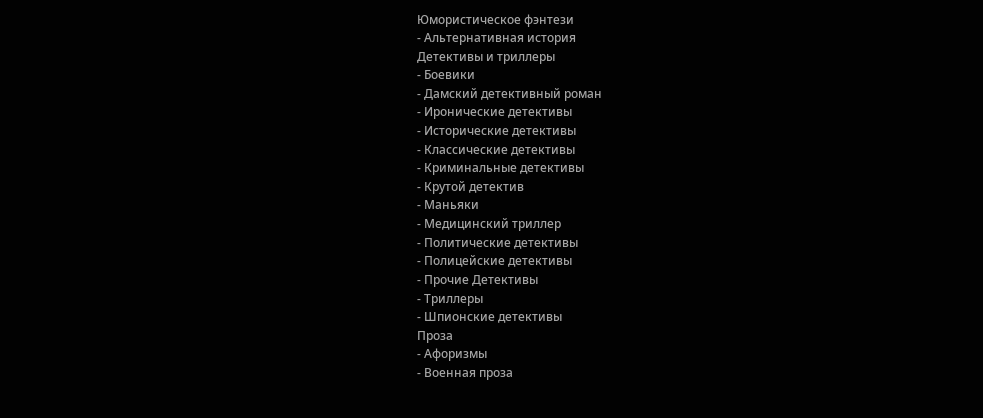Юмористическое фэнтези
- Альтернативная история
Детективы и триллеры
- Боевики
- Дамский детективный роман
- Иронические детективы
- Исторические детективы
- Классические детективы
- Криминальные детективы
- Крутой детектив
- Маньяки
- Медицинский триллер
- Политические детективы
- Полицейские детективы
- Прочие Детективы
- Триллеры
- Шпионские детективы
Проза
- Афоризмы
- Военная проза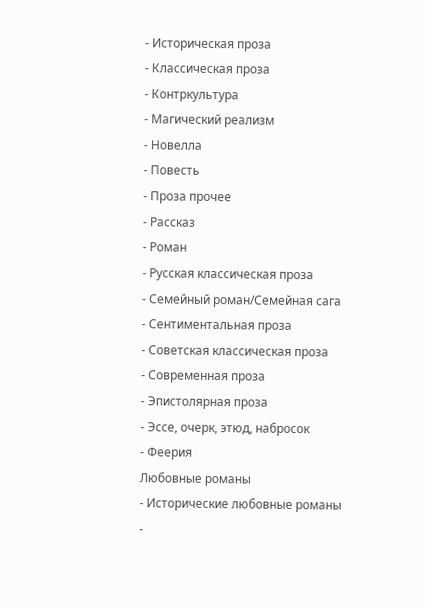- Историческая проза
- Классическая проза
- Контркультура
- Магический реализм
- Новелла
- Повесть
- Проза прочее
- Рассказ
- Роман
- Русская классическая проза
- Семейный роман/Семейная сага
- Сентиментальная проза
- Советская классическая проза
- Современная проза
- Эпистолярная проза
- Эссе, очерк, этюд, набросок
- Феерия
Любовные романы
- Исторические любовные романы
-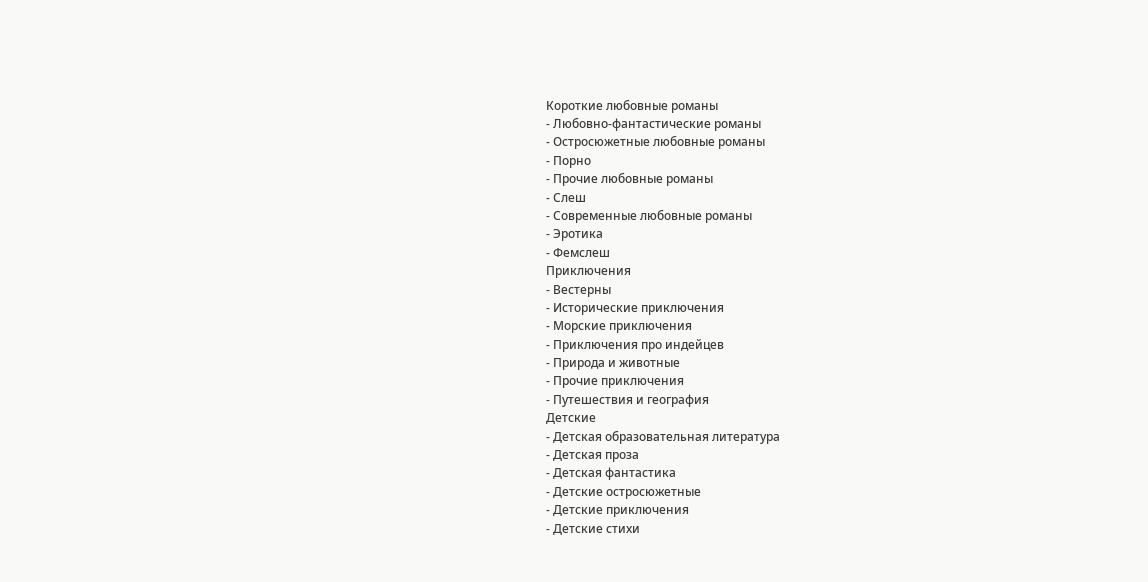Короткие любовные романы
- Любовно-фантастические романы
- Остросюжетные любовные романы
- Порно
- Прочие любовные романы
- Слеш
- Современные любовные романы
- Эротика
- Фемслеш
Приключения
- Вестерны
- Исторические приключения
- Морские приключения
- Приключения про индейцев
- Природа и животные
- Прочие приключения
- Путешествия и география
Детские
- Детская образовательная литература
- Детская проза
- Детская фантастика
- Детские остросюжетные
- Детские приключения
- Детские стихи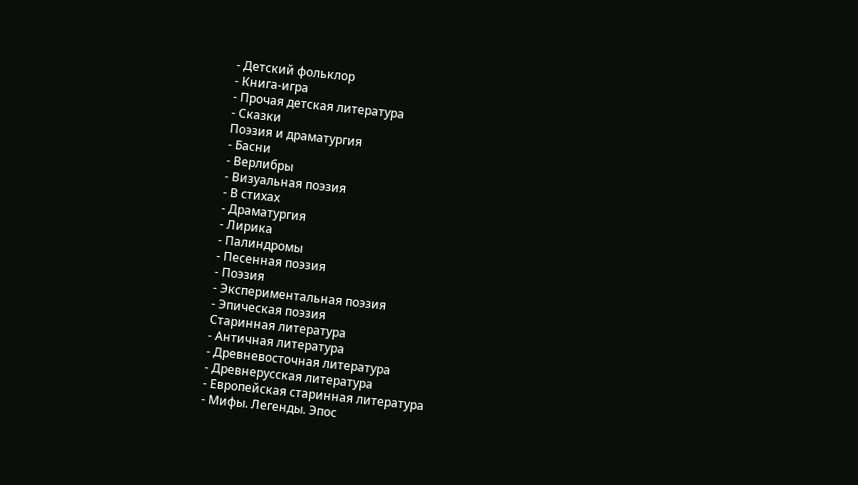- Детский фольклор
- Книга-игра
- Прочая детская литература
- Сказки
Поэзия и драматургия
- Басни
- Верлибры
- Визуальная поэзия
- В стихах
- Драматургия
- Лирика
- Палиндромы
- Песенная поэзия
- Поэзия
- Экспериментальная поэзия
- Эпическая поэзия
Старинная литература
- Античная литература
- Древневосточная литература
- Древнерусская литература
- Европейская старинная литература
- Мифы. Легенды. Эпос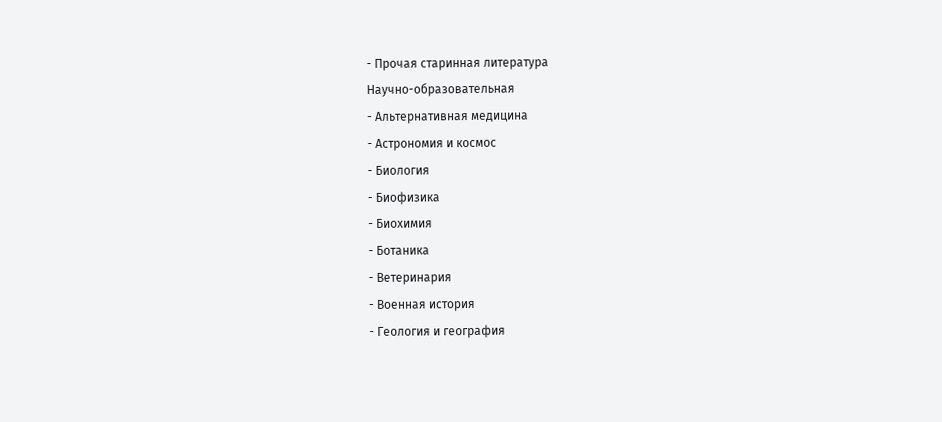- Прочая старинная литература
Научно-образовательная
- Альтернативная медицина
- Астрономия и космос
- Биология
- Биофизика
- Биохимия
- Ботаника
- Ветеринария
- Военная история
- Геология и география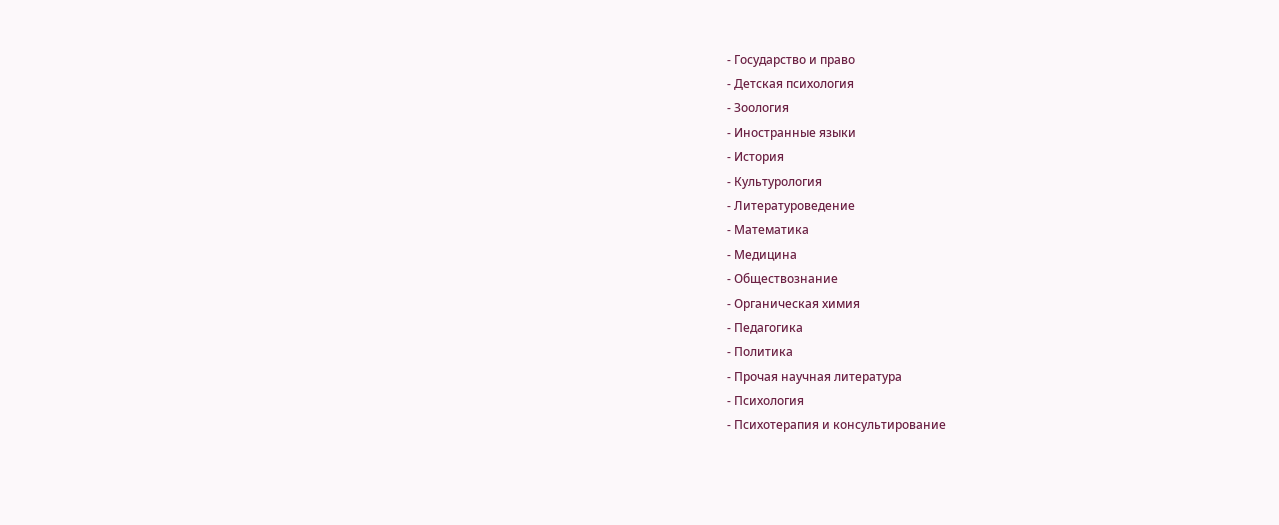- Государство и право
- Детская психология
- Зоология
- Иностранные языки
- История
- Культурология
- Литературоведение
- Математика
- Медицина
- Обществознание
- Органическая химия
- Педагогика
- Политика
- Прочая научная литература
- Психология
- Психотерапия и консультирование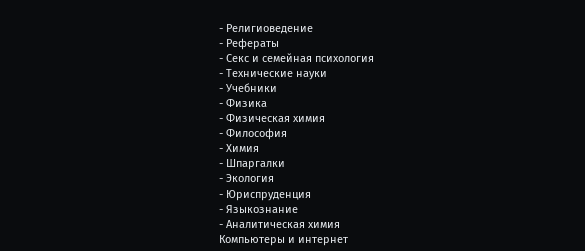- Религиоведение
- Рефераты
- Секс и семейная психология
- Технические науки
- Учебники
- Физика
- Физическая химия
- Философия
- Химия
- Шпаргалки
- Экология
- Юриспруденция
- Языкознание
- Аналитическая химия
Компьютеры и интернет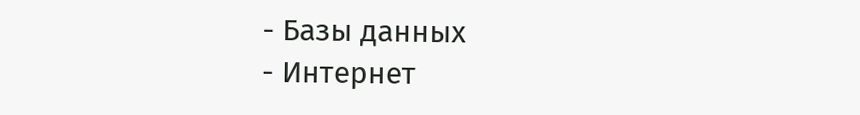- Базы данных
- Интернет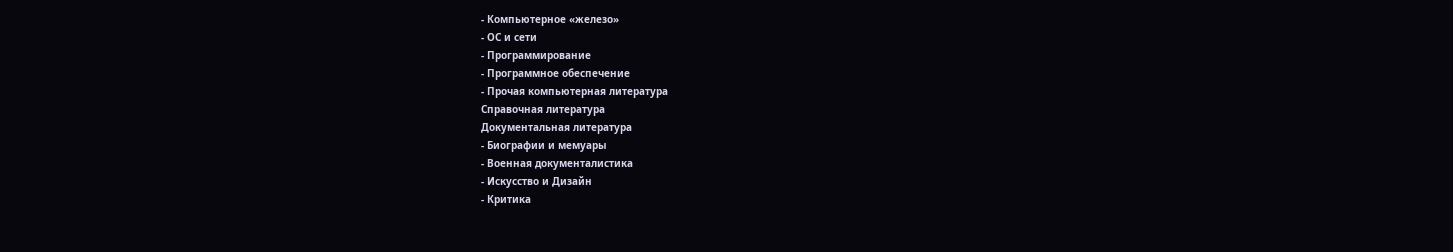- Компьютерное «железо»
- ОС и сети
- Программирование
- Программное обеспечение
- Прочая компьютерная литература
Справочная литература
Документальная литература
- Биографии и мемуары
- Военная документалистика
- Искусство и Дизайн
- Критика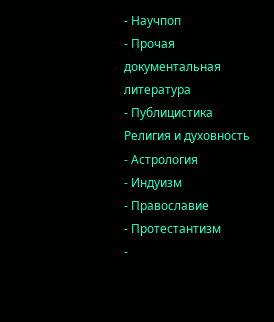- Научпоп
- Прочая документальная литература
- Публицистика
Религия и духовность
- Астрология
- Индуизм
- Православие
- Протестантизм
-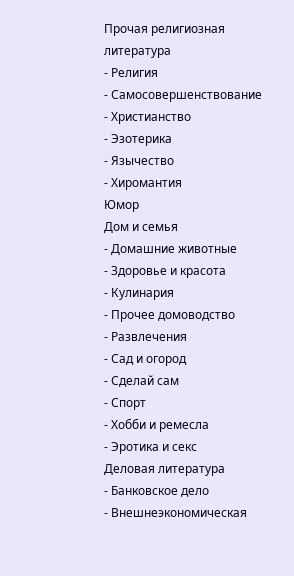Прочая религиозная литература
- Религия
- Самосовершенствование
- Христианство
- Эзотерика
- Язычество
- Хиромантия
Юмор
Дом и семья
- Домашние животные
- Здоровье и красота
- Кулинария
- Прочее домоводство
- Развлечения
- Сад и огород
- Сделай сам
- Спорт
- Хобби и ремесла
- Эротика и секс
Деловая литература
- Банковское дело
- Внешнеэкономическая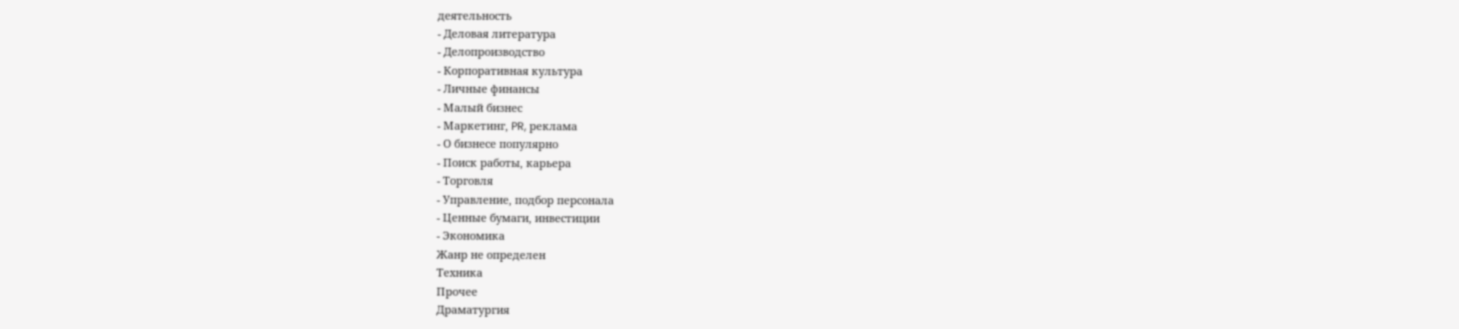деятельность
- Деловая литература
- Делопроизводство
- Корпоративная культура
- Личные финансы
- Малый бизнес
- Маркетинг, PR, реклама
- О бизнесе популярно
- Поиск работы, карьера
- Торговля
- Управление, подбор персонала
- Ценные бумаги, инвестиции
- Экономика
Жанр не определен
Техника
Прочее
Драматургия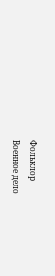Фольклор
Военное дело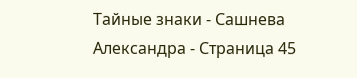Тайные знаки - Сашнева Александра - Страница 45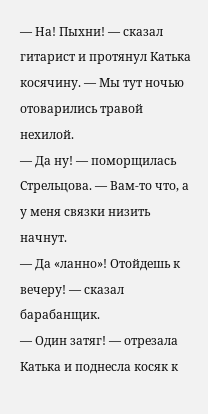— На! Пыхни! — сказал гитарист и протянул Катька косячину. — Мы тут ночью отоварились травой нехилой.
— Да ну! — поморщилась Стрельцова. — Вам-то что, а у меня связки низить начнут.
— Да «ланно»! Отойдешь к вечеру! — сказал барабанщик.
— Один затяг! — отрезала Катька и поднесла косяк к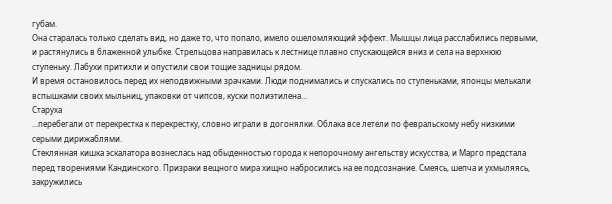губам.
Она старалась только сделать вид, но даже то, что попало, имело ошеломляющий эффект. Мышцы лица расслабились первыми, и растянулись в блаженной улыбке. Стрельцова направилась к лестнице плавно спускающейся вниз и села на верхнюю ступеньку. Лабухи притихли и опустили свои тощие задницы рядом.
И время остановилось перед их неподвижными зрачками. Люди поднимались и спускались по ступеньками, японцы мелькали вспышками своих мыльниц, упаковки от чипсов, куски полиэтилена…
Старуха
…перебегали от перекрестка к перекрестку, словно играли в догонялки. Облака все летели по февральскому небу низкими серыми дирижаблями.
Стеклянная кишка эскалатора вознеслась над обыденностью города к непорочному ангельству искусства, и Марго предстала перед творениями Кандинского. Призраки вещного мира хищно набросились на ее подсознание. Смеясь, шепча и ухмыляясь, закружились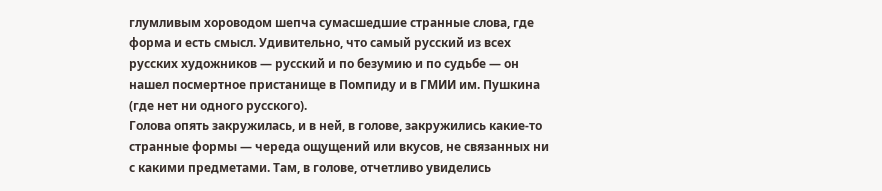глумливым хороводом шепча сумасшедшие странные слова, где форма и есть смысл. Удивительно, что самый русский из всех русских художников — русский и по безумию и по судьбе — он нашел посмертное пристанище в Помпиду и в ГМИИ им. Пушкина (где нет ни одного русского).
Голова опять закружилась, и в ней, в голове, закружились какие-то странные формы — череда ощущений или вкусов, не связанных ни с какими предметами. Там, в голове, отчетливо увиделись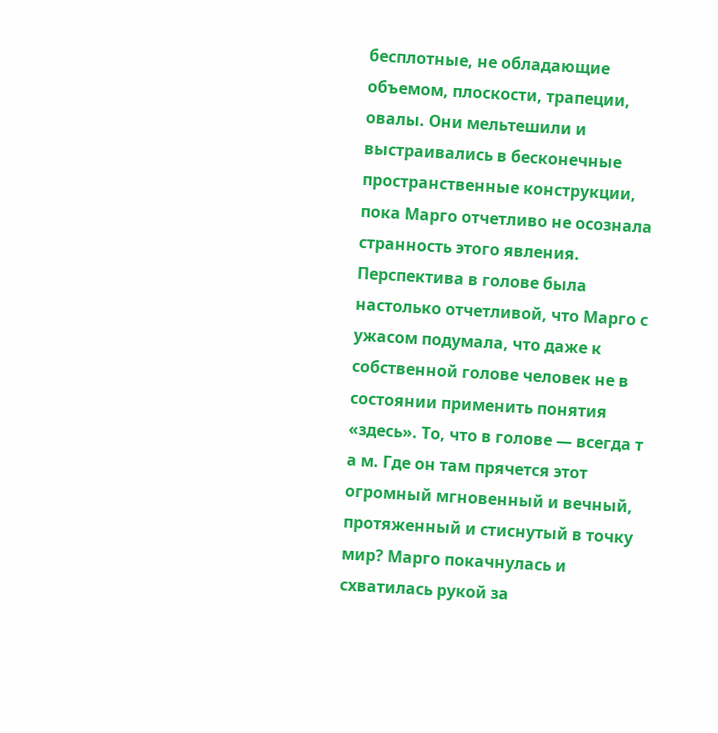бесплотные, не обладающие объемом, плоскости, трапеции, овалы. Они мельтешили и выстраивались в бесконечные пространственные конструкции, пока Марго отчетливо не осознала странность этого явления.
Перспектива в голове была настолько отчетливой, что Марго с ужасом подумала, что даже к собственной голове человек не в состоянии применить понятия «здесь». То, что в голове — всегда т а м. Где он там прячется этот огромный мгновенный и вечный, протяженный и стиснутый в точку мир? Марго покачнулась и схватилась рукой за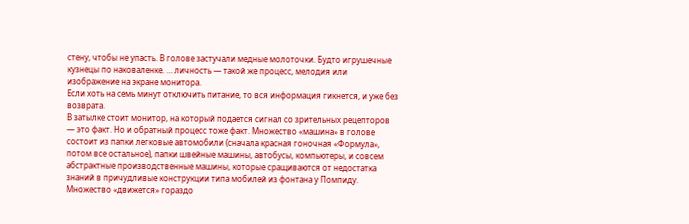стену, чтобы не упасть. В голове застучали медные молоточки. Будто игрушечные кузнецы по наковаленке. … личность — такой же процесс, мелодия или изображение на экране монитора.
Если хоть на семь минут отключить питание, то вся информация гикнется, и уже без возврата.
В затылке стоит монитор, на который подается сигнал со зрительных рецепторов — это факт. Но и обратный процесс тоже факт. Множество «машина» в голове состоит из папки легковые автомобили (сначала красная гоночная «Формула», потом все остальное), папки швейные машины, автобусы, компьютеры, и совсем абстрактные производственные машины, которые сращиваются от недостатка знаний в причудливые конструкции типа мобилей из фонтана у Помпиду.
Множество «движется» гораздо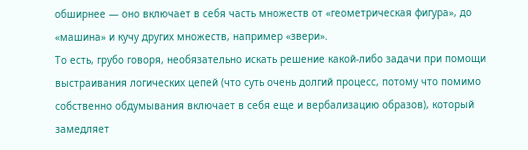обширнее — оно включает в себя часть множеств от «геометрическая фигура», до «машина» и кучу других множеств, например «звери».
То есть, грубо говоря, необязательно искать решение какой-либо задачи при помощи выстраивания логических цепей (что суть очень долгий процесс, потому что помимо собственно обдумывания включает в себя еще и вербализацию образов), который замедляет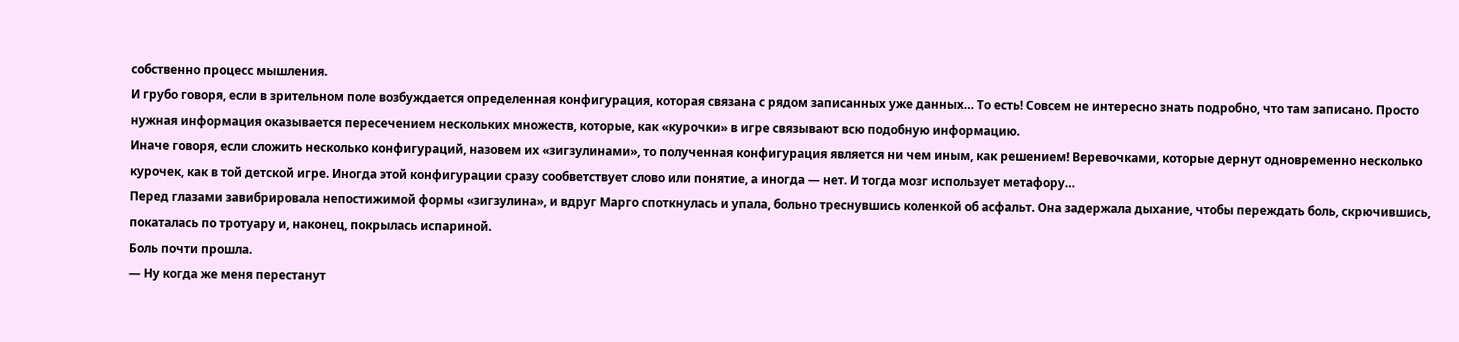собственно процесс мышления.
И грубо говоря, если в зрительном поле возбуждается определенная конфигурация, которая связана с рядом записанных уже данных… То есть! Совсем не интересно знать подробно, что там записано. Просто нужная информация оказывается пересечением нескольких множеств, которые, как «курочки» в игре связывают всю подобную информацию.
Иначе говоря, если сложить несколько конфигураций, назовем их «зигзулинами», то полученная конфигурация является ни чем иным, как решением! Веревочками, которые дернут одновременно несколько курочек, как в той детской игре. Иногда этой конфигурации сразу сообветствует слово или понятие, а иногда — нет. И тогда мозг использует метафору…
Перед глазами завибрировала непостижимой формы «зигзулина», и вдруг Марго споткнулась и упала, больно треснувшись коленкой об асфальт. Она задержала дыхание, чтобы переждать боль, скрючившись, покаталась по тротуару и, наконец, покрылась испариной.
Боль почти прошла.
— Ну когда же меня перестанут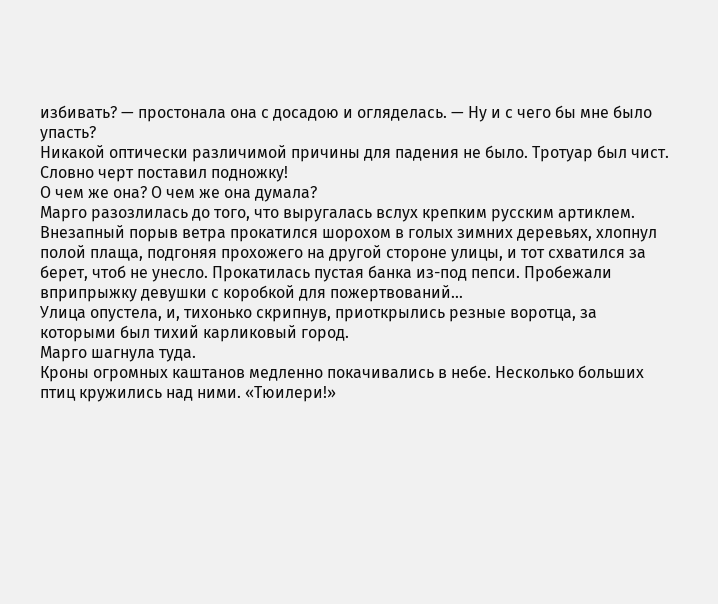избивать? — простонала она с досадою и огляделась. — Ну и с чего бы мне было упасть?
Никакой оптически различимой причины для падения не было. Тротуар был чист. Словно черт поставил подножку!
О чем же она? О чем же она думала?
Марго разозлилась до того, что выругалась вслух крепким русским артиклем.
Внезапный порыв ветра прокатился шорохом в голых зимних деревьях, хлопнул полой плаща, подгоняя прохожего на другой стороне улицы, и тот схватился за берет, чтоб не унесло. Прокатилась пустая банка из-под пепси. Пробежали вприпрыжку девушки с коробкой для пожертвований…
Улица опустела, и, тихонько скрипнув, приоткрылись резные воротца, за которыми был тихий карликовый город.
Марго шагнула туда.
Кроны огромных каштанов медленно покачивались в небе. Несколько больших птиц кружились над ними. «Тюилери!»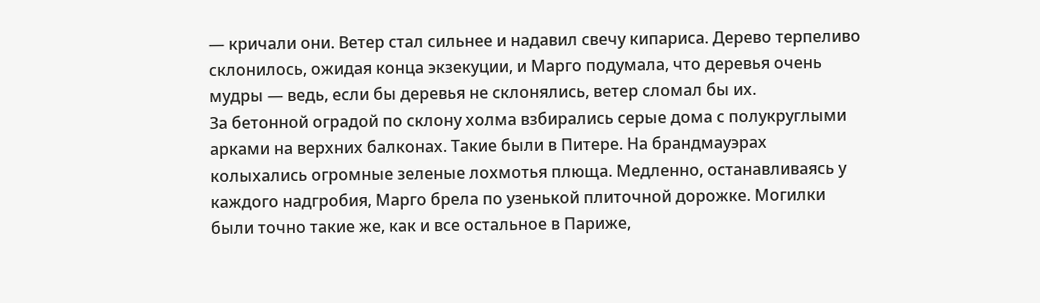— кричали они. Ветер стал сильнее и надавил свечу кипариса. Дерево терпеливо склонилось, ожидая конца экзекуции, и Марго подумала, что деревья очень мудры — ведь, если бы деревья не склонялись, ветер сломал бы их.
За бетонной оградой по склону холма взбирались серые дома с полукруглыми арками на верхних балконах. Такие были в Питере. На брандмауэрах колыхались огромные зеленые лохмотья плюща. Медленно, останавливаясь у каждого надгробия, Марго брела по узенькой плиточной дорожке. Могилки были точно такие же, как и все остальное в Париже,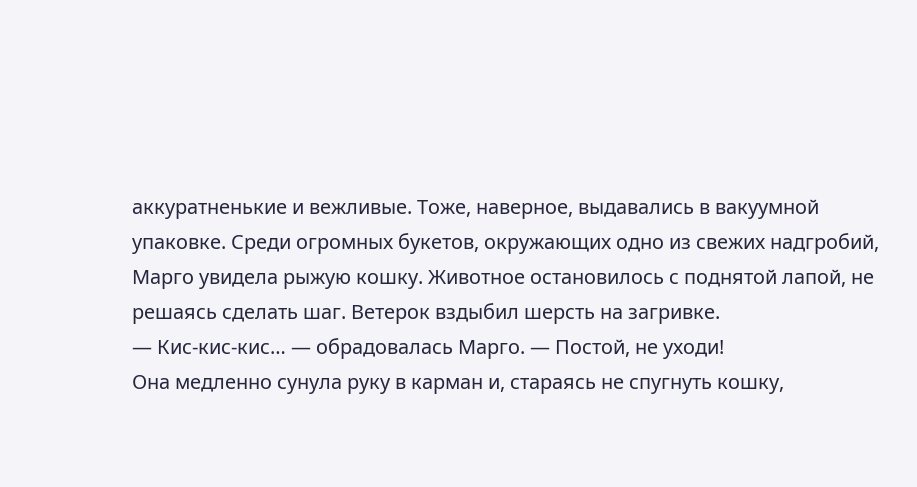аккуратненькие и вежливые. Тоже, наверное, выдавались в вакуумной упаковке. Среди огромных букетов, окружающих одно из свежих надгробий, Марго увидела рыжую кошку. Животное остановилось с поднятой лапой, не решаясь сделать шаг. Ветерок вздыбил шерсть на загривке.
— Кис-кис-кис… — обрадовалась Марго. — Постой, не уходи!
Она медленно сунула руку в карман и, стараясь не спугнуть кошку,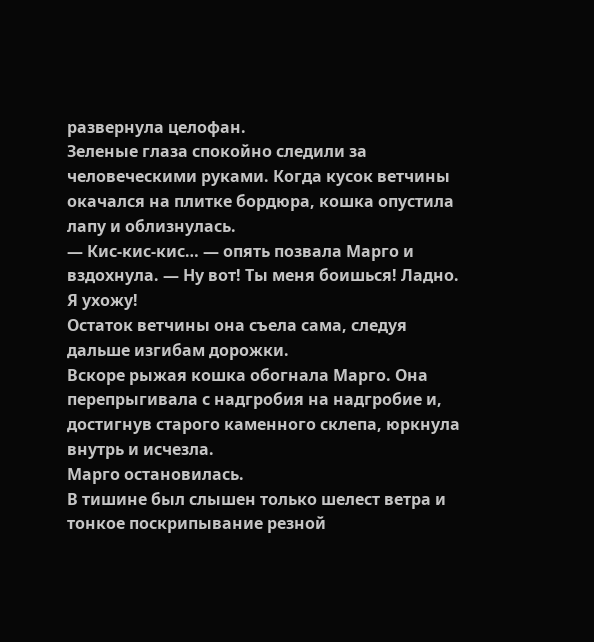развернула целофан.
Зеленые глаза спокойно следили за человеческими руками. Когда кусок ветчины окачался на плитке бордюра, кошка опустила лапу и облизнулась.
— Кис-кис-кис… — опять позвала Марго и вздохнула. — Ну вот! Ты меня боишься! Ладно. Я ухожу!
Остаток ветчины она съела сама, следуя дальше изгибам дорожки.
Вскоре рыжая кошка обогнала Марго. Она перепрыгивала с надгробия на надгробие и, достигнув старого каменного склепа, юркнула внутрь и исчезла.
Марго остановилась.
В тишине был слышен только шелест ветра и тонкое поскрипывание резной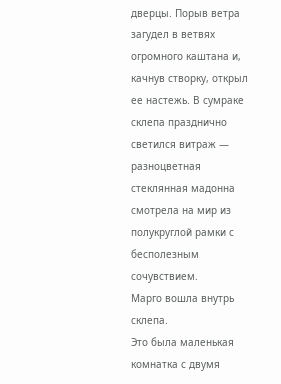дверцы. Порыв ветра загудел в ветвях огромного каштана и, качнув створку, открыл ее настежь. В сумраке склепа празднично светился витраж — разноцветная стеклянная мадонна смотрела на мир из полукруглой рамки с бесполезным сочувствием.
Марго вошла внутрь склепа.
Это была маленькая комнатка с двумя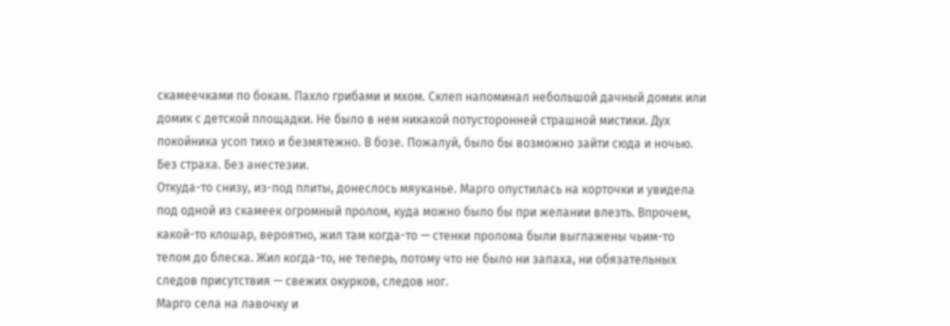скамеечками по бокам. Пахло грибами и мхом. Склеп напоминал небольшой дачный домик или домик с детской площадки. Не было в нем никакой потусторонней страшной мистики. Дух покойника усоп тихо и безмятежно. В бозе. Пожалуй, было бы возможно зайти сюда и ночью. Без страха. Без анестезии.
Откуда-то снизу, из-под плиты, донеслось мяуканье. Марго опустилась на корточки и увидела под одной из скамеек огромный пролом, куда можно было бы при желании влезть. Впрочем, какой-то клошар, вероятно, жил там когда-то — стенки пролома были выглажены чьим-то телом до блеска. Жил когда-то, не теперь, потому что не было ни запаха, ни обязательных следов присутствия — свежих окурков, следов ног.
Марго села на лавочку и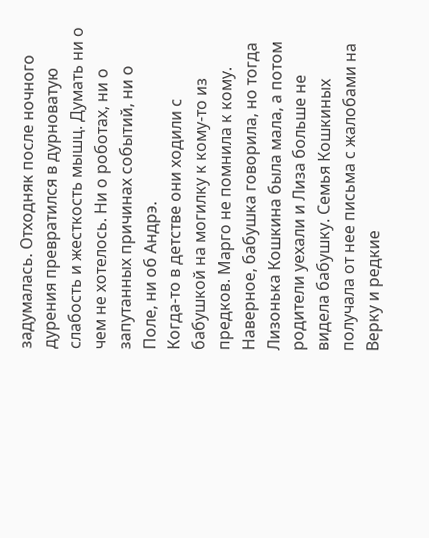задумалась. Отходняк после ночного дурения превратился в дурноватую слабость и жесткость мышц. Думать ни о чем не хотелось. Ни о роботах, ни о запутанных причинах событий, ни о Поле, ни об Андрэ.
Когда-то в детстве они ходили с бабушкой на могилку к кому-то из предков. Марго не помнила к кому. Наверное, бабушка говорила, но тогда Лизонька Кошкина была мала, а потом родители уехали и Лиза больше не видела бабушку. Семья Кошкиных получала от нее письма с жалобами на Верку и редкие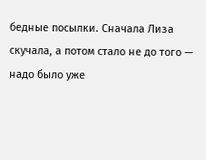бедные посылки. Сначала Лиза скучала, а потом стало не до того — надо было уже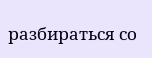разбираться со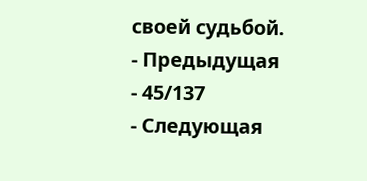своей судьбой.
- Предыдущая
- 45/137
- Следующая